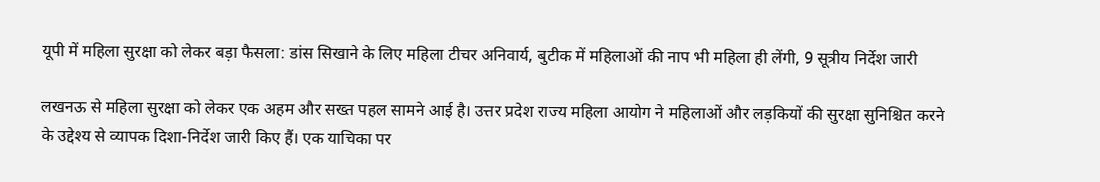यूपी में महिला सुरक्षा को लेकर बड़ा फैसला: डांस सिखाने के लिए महिला टीचर अनिवार्य, बुटीक में महिलाओं की नाप भी महिला ही लेंगी, 9 सूत्रीय निर्देश जारी

लखनऊ से महिला सुरक्षा को लेकर एक अहम और सख्त पहल सामने आई है। उत्तर प्रदेश राज्य महिला आयोग ने महिलाओं और लड़कियों की सुरक्षा सुनिश्चित करने के उद्देश्य से व्यापक दिशा-निर्देश जारी किए हैं। एक याचिका पर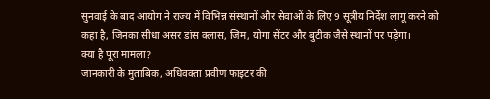सुनवाई के बाद आयोग ने राज्य में विभिन्न संस्थानों और सेवाओं के लिए 9 सूत्रीय निर्देश लागू करने को कहा है, जिनका सीधा असर डांस क्लास, जिम, योगा सेंटर और बुटीक जैसे स्थानों पर पड़ेगा।
क्या है पूरा मामला?
जानकारी के मुताबिक, अधिवक्ता प्रवीण फाइटर की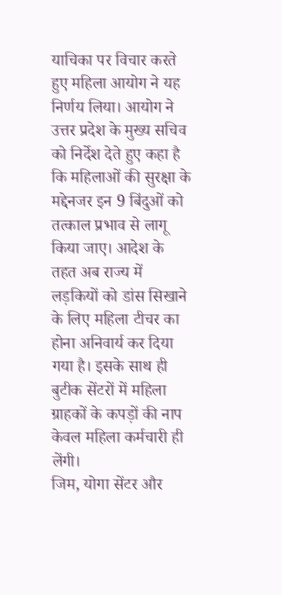याचिका पर विचार करते हुए महिला आयोग ने यह निर्णय लिया। आयोग ने उत्तर प्रदेश के मुख्य सचिव को निर्देश देते हुए कहा है कि महिलाओं की सुरक्षा के मद्देनजर इन 9 बिंदुओं को तत्काल प्रभाव से लागू किया जाए। आदेश के तहत अब राज्य में लड़कियों को डांस सिखाने के लिए महिला टीचर का होना अनिवार्य कर दिया गया है। इसके साथ ही बुटीक सेंटरों में महिला ग्राहकों के कपड़ों की नाप केवल महिला कर्मचारी ही लेंगी।
जिम, योगा सेंटर और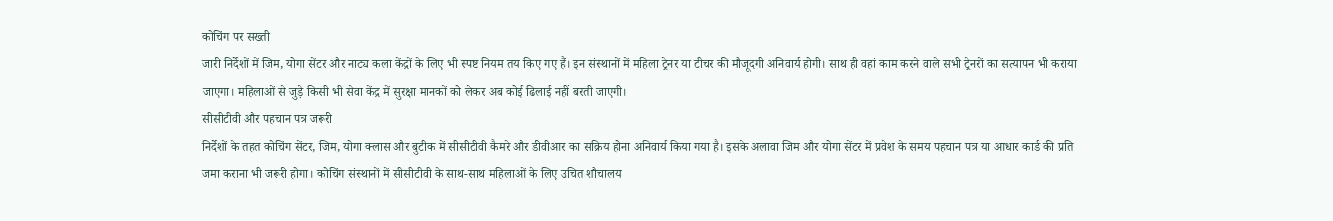कोचिंग पर सख्ती
जारी निर्देशों में जिम, योगा सेंटर और नाट्य कला केंद्रों के लिए भी स्पष्ट नियम तय किए गए हैं। इन संस्थानों में महिला ट्रेनर या टीचर की मौजूदगी अनिवार्य होगी। साथ ही वहां काम करने वाले सभी ट्रेनरों का सत्यापन भी कराया जाएगा। महिलाओं से जुड़े किसी भी सेवा केंद्र में सुरक्षा मानकों को लेकर अब कोई ढिलाई नहीं बरती जाएगी।
सीसीटीवी और पहचान पत्र जरूरी
निर्देशों के तहत कोचिंग सेंटर, जिम, योगा क्लास और बुटीक में सीसीटीवी कैमरे और डीवीआर का सक्रिय होना अनिवार्य किया गया है। इसके अलावा जिम और योगा सेंटर में प्रवेश के समय पहचान पत्र या आधार कार्ड की प्रति जमा कराना भी जरूरी होगा। कोचिंग संस्थानों में सीसीटीवी के साथ-साथ महिलाओं के लिए उचित शौचालय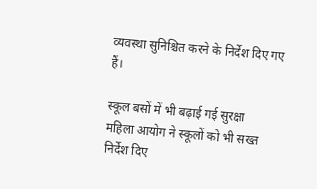व्यवस्था सुनिश्चित करने के निर्देश दिए गए हैं।

स्कूल बसों में भी बढ़ाई गई सुरक्षा
महिला आयोग ने स्कूलों को भी सख्त निर्देश दिए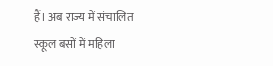हैं। अब राज्य में संचालित स्कूल बसों में महिला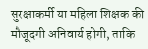सुरक्षाकर्मी या महिला शिक्षक की मौजूदगी अनिवार्य होगी, ताकि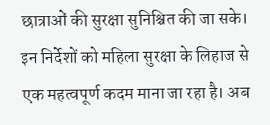छात्राओं की सुरक्षा सुनिश्चित की जा सके। इन निर्देशों को महिला सुरक्षा के लिहाज से एक महत्वपूर्ण कदम माना जा रहा है। अब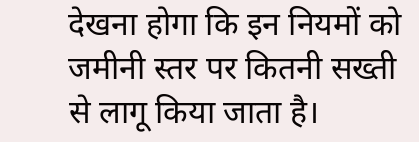देखना होगा कि इन नियमों को जमीनी स्तर पर कितनी सख्ती से लागू किया जाता है।